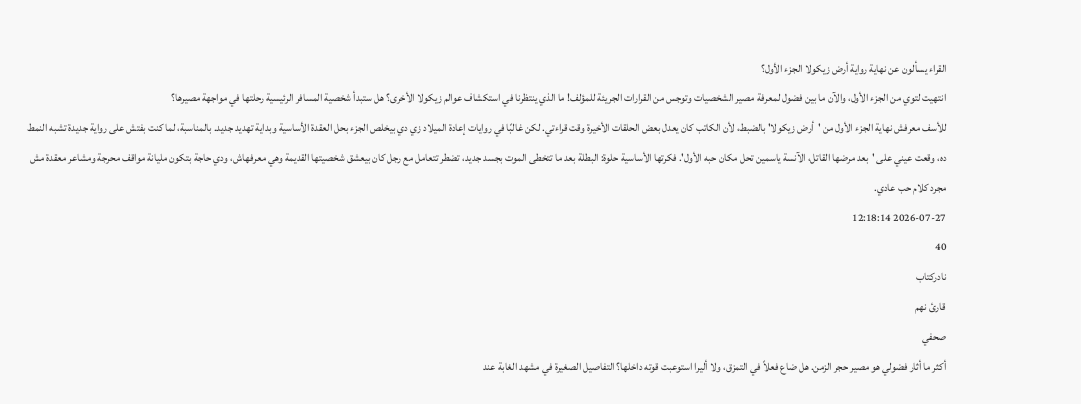القراء يسألون عن نهاية رواية أرض زيكولا الجزء الأول؟
انتهيت لتوي من الجزء الأول، والآن ما بين فضول لمعرفة مصير الشخصيات وتوجس من القرارات الجريئة للمؤلف! ما الذي ينتظرنا في استكشاف عوالم زيكولا الأخرى؟ هل ستبدأ شخصية المسافر الرئيسية رحلتها في مواجهة مصيرها؟
للأسف معرفش نهاية الجزء الأول من 'أرض زيكولا' بالضبط، لأن الكاتب كان يعدل بعض الحلقات الأخيرة وقت قراءتي. لكن غالبًا في روايات إعادة الميلاد زي دي بيخلص الجزء بحل العقدة الأساسية وبداية تهديد جديد. بالمناسبة، لما كنت بفتش على رواية جديدة تشبه النمط ده، وقعت عيني على 'بعد مرضها القاتل، الآنسة ياسمين تحل مكان حبه الأول'. فكرتها الأساسية حلوة: البطلة بعد ما تتخطى الموت بجسد جديد، تضطر تتعامل مع رجل كان بيعشق شخصيتها القديمة وهي معرفهاش، ودي حاجة بتكون مليانة مواقف محرجة ومشاعر معقدة مش مجرد كلام حب عادي.
2026-07-27 12:18:14
40
نادركتاب
قارئ نهم
صحفي
أكثر ما أثار فضولي هو مصير حجر الزمن. هل ضاع فعلاً في التمزق، ولا أليرا استوعبت قوته داخلها؟ التفاصيل الصغيرة في مشهد الغابة عند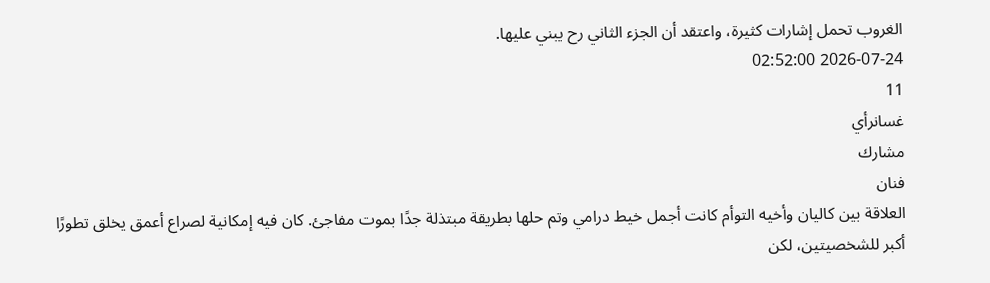الغروب تحمل إشارات كثيرة، واعتقد أن الجزء الثاني رح يبني عليها.
2026-07-24 02:52:00
11
غسانرأي
مشارك
فنان
العلاقة بين كاليان وأخيه التوأم كانت أجمل خيط درامي وتم حلها بطريقة مبتذلة جدًا بموت مفاجئ. كان فيه إمكانية لصراع أعمق يخلق تطورًا أكبر للشخصيتين، لكن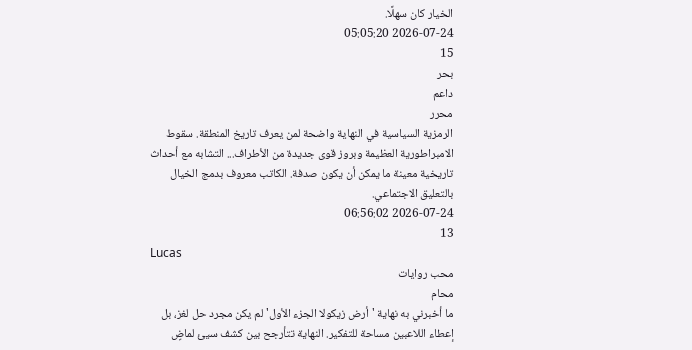الخيار كان سهلًا.
2026-07-24 05:05:20
15
بحر
داعم
محرر
الرمزية السياسية في النهاية واضحة لمن يعرف تاريخ المنطقة. سقوط الامبراطورية العظيمة وبروز قوى جديدة من الأطراف... التشابه مع أحداث تاريخية معينة ما يمكن أن يكون صدفة. الكاتب معروف بدمج الخيال بالتعليق الاجتماعي.
2026-07-24 06:56:02
13
Lucas
محب روايات
محام
ما أخبرني به نهاية 'أرض زيكولا الجزء الأول' لم يكن مجرد حل لغز، بل إعطاء اللاعبين مساحة للتفكير. النهاية تتأرجح بين كشف سيئ لماضٍ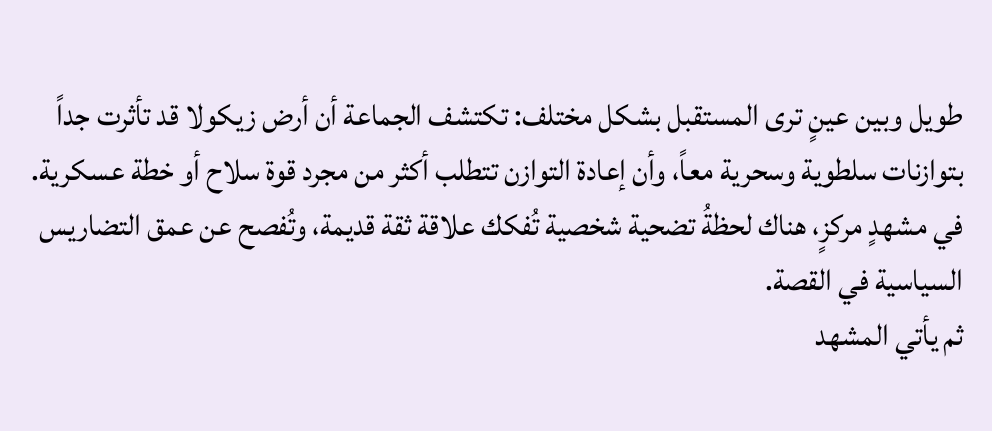طويل وبين عينٍ ترى المستقبل بشكل مختلف: تكتشف الجماعة أن أرض زيكولا قد تأثرت جداً بتوازنات سلطوية وسحرية معاً، وأن إعادة التوازن تتطلب أكثر من مجرد قوة سلاح أو خطة عسكرية. في مشهدٍ مركزٍ، هناك لحظةُ تضحية شخصية تُفكك علاقة ثقة قديمة، وتُفصح عن عمق التضاريس السياسية في القصة.
ثم يأتي المشهد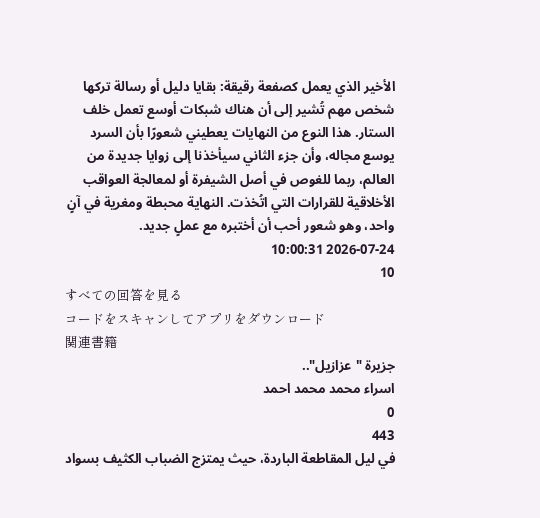الأخير الذي يعمل كصفعة رقيقة: بقايا دليل أو رسالة تركها شخص مهم تُشير إلى أن هناك شبكات أوسع تعمل خلف الستار. هذا النوع من النهايات يعطيني شعورًا بأن السرد يوسع مجاله، وأن جزء الثاني سيأخذنا إلى زوايا جديدة من العالم، ربما للغوص في أصل الشيفرة أو لمعالجة العواقب الأخلاقية للقرارات التي اتُخذت. النهاية محبطة ومغرية في آنٍ واحد، وهو شعور أحب أن أختبره مع عملٍ جديد.
2026-07-24 10:00:31
10
すべての回答を見る
コードをスキャンしてアプリをダウンロード
関連書籍
جزيرة "عزازيل"..
اسراء محمد محمد احمد
0
443
في ليل المقاطعة الباردة، حيث يمتزج الضباب الكثيف بسواد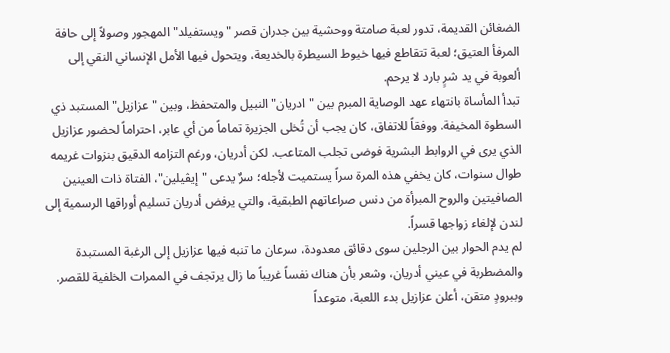الضغائن القديمة، تدور لعبة صامتة ووحشية بين جدران قصر "ويستفيلد" المهجور وصولاً إلى حافة المرفأ العتيق؛ لعبة تتقاطع فيها خيوط السيطرة بالخديعة، ويتحول فيها الأمل الإنساني النقي إلى ألعوبة في يد شرٍ بارد لا يرحم.
تبدأ المأساة بانتهاء عهد الوصاية المبرم بين "ادريان" النبيل والمتحفظ، وبين "عزازيل" المستبد ذي السطوة المخيفة. ووفقاً للاتفاق، كان يجب أن تُخلى الجزيرة تماماً من أي عابر، احتراماً لحضور عزازيل الذي يرى في الروابط البشرية فوضى تجلب المتاعب. لكن أدريان، ورغم التزامه الدقيق بنزوات غريمه طوال سنوات، كان يخفي هذه المرة سراً يستميت لأجله؛ سرٌ يدعى "إيڤيلين"، الفتاة ذات العينين الصافيتين والروح المبرأة من دنس صراعاتهم الطبقية، والتي يرفض أدريان تسليم أوراقها الرسمية إلى لندن لإلغاء زواجها قسراً.
لم يدم الحوار بين الرجلين سوى دقائق معدودة، سرعان ما تنبه فيها عزازيل إلى الرغبة المستبدة والمضطربة في عيني أدريان، وشعر بأن هناك نفساً غريباً ما زال يرتجف في الممرات الخلفية للقصر. وببرودٍ متقن، أعلن عزازيل بدء اللعبة، متوعداً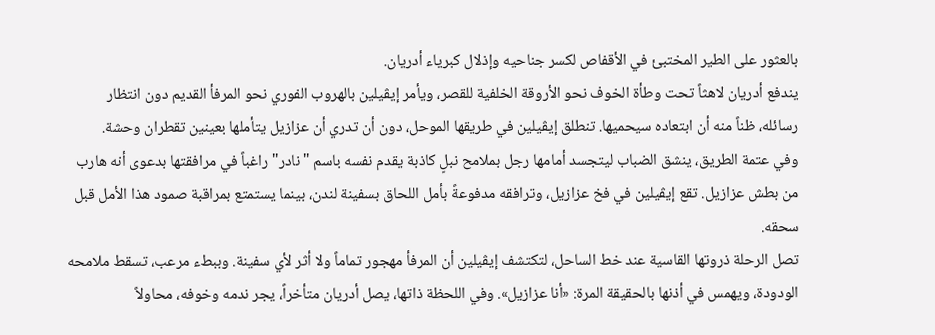بالعثور على الطير المختبئ في الأقفاص لكسر جناحيه وإذلال كبرياء أدريان.
يندفع أدريان لاهثاً تحت وطأة الخوف نحو الأروقة الخلفية للقصر، ويأمر إيڤيلين بالهروب الفوري نحو المرفأ القديم دون انتظار رسائله، ظناً منه أن ابتعاده سيحميها. تنطلق إيڤيلين في طريقها الموحل، دون أن تدري أن عزازيل يتأملها بعينين تقطران وحشة.
وفي عتمة الطريق، ينشق الضباب ليتجسد أمامها رجل بملامح نبلٍ كاذبة يقدم نفسه باسم "نادر" راغباً في مرافقتها بدعوى أنه هارب من بطش عزازيل. تقع إيڤيلين في فخ عزازيل، وترافقه مدفوعةً بأمل اللحاق بسفينة لندن، بينما يستمتع بمراقبة صمود هذا الأمل قبل سحقه.
تصل الرحلة ذروتها القاسية عند خط الساحل، لتكتشف إيڤيلين أن المرفأ مهجور تماماً ولا أثر لأي سفينة. وببطء مرعب، تسقط ملامحه الودودة، ويهمس في أذنها بالحقيقة المرة: «أنا عزازيل». وفي اللحظة ذاتها، يصل أدريان متأخراً، يجر ندمه وخوفه، محاولاً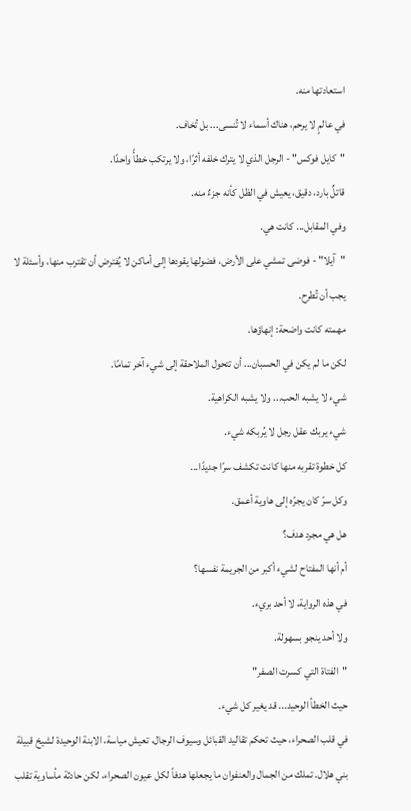استعادتها منه.
في عالمٍ لا يرحم، هناك أسماء لا تُنسى... بل تُخاف.
"كايل فوكس" - الرجل الذي لا يترك خلفه أثرًا، ولا يرتكب خطأً واحدًا.
قاتلٌ بارد، دقيق، يعيش في الظل كأنه جزءٌ منه.
وفي المقابل... كانت هي.
"آيلا" - فوضى تمشي على الأرض، فضولها يقودها إلى أماكن لا يُفترض أن تقترب منها، وأسئلة لا يجب أن تُطرح.
مهمته كانت واضحة: إنهاؤها.
لكن ما لم يكن في الحسبان... أن تتحول الملاحقة إلى شيء آخر تمامًا.
شيء لا يشبه الحب... ولا يشبه الكراهية.
شيء يربك عقل رجل لا يُربكه شيء.
كل خطوة تقربه منها كانت تكشف سرًا جديدًا...
وكل سرّ كان يجرّه إلى هاوية أعمق.
هل هي مجرد هدف؟
أم أنها المفتاح لشيء أكبر من الجريمة نفسها؟
في هذه الرواية، لا أحد بريء.
ولا أحد ينجو بسهولة.
"الفتاة التي كسرت الصفر"
حيث الخطأ الوحيد... قد يغير كل شيء.
في قلب الصحراء، حيث تحكم تقاليد القبائل وسيوف الرجال، تعيش مياسة، الابنة الوحيدة لشيخ قبيلة بني هلال. تملك من الجمال والعنفوان ما يجعلها هدفاً لكل عيون الصحراء، لكن حادثة مأساوية تقلب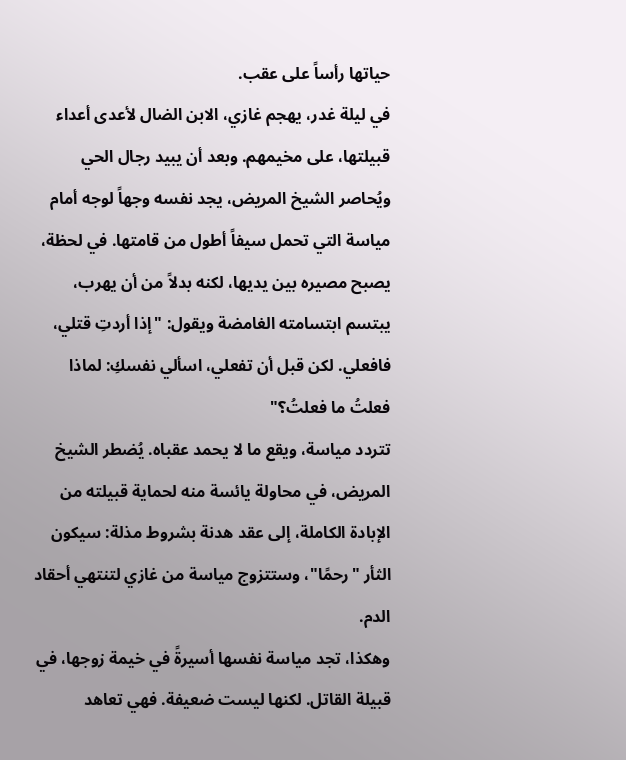حياتها رأساً على عقب.
في ليلة غدر، يهجم غازي، الابن الضال لأعدى أعداء قبيلتها، على مخيمهم. وبعد أن يبيد رجال الحي ويُحاصر الشيخ المريض، يجد نفسه وجهاً لوجه أمام مياسة التي تحمل سيفاً أطول من قامتها. في لحظة، يصبح مصيره بين يديها، لكنه بدلاً من أن يهرب، يبتسم ابتسامته الغامضة ويقول: "إذا أردتِ قتلي، فافعلي. لكن قبل أن تفعلي، اسألي نفسكِ: لماذا فعلتُ ما فعلتُ؟"
تتردد مياسة، ويقع ما لا يحمد عقباه. يُضطر الشيخ المريض، في محاولة يائسة منه لحماية قبيلته من الإبادة الكاملة، إلى عقد هدنة بشروط مذلة: سيكون الثأر "رحمًا"، وستتزوج مياسة من غازي لتنتهي أحقاد الدم.
وهكذا، تجد مياسة نفسها أسيرةً في خيمة زوجها، في قبيلة القاتل. لكنها ليست ضعيفة. فهي تعاهد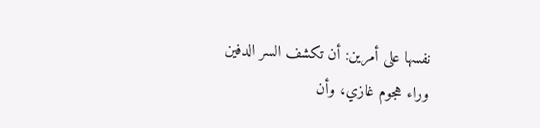نفسها على أمرين: أن تكشف السر الدفين وراء هجوم غازي، وأن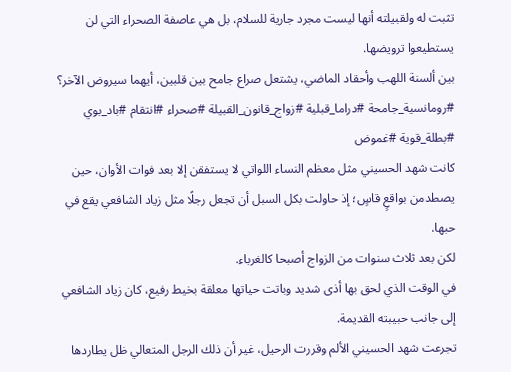تثبت له ولقبيلته أنها ليست مجرد جارية للسلام، بل هي عاصفة الصحراء التي لن يستطيعوا ترويضها.
بين ألسنة اللهب وأحقاد الماضي، يشتعل صراع جامح بين قلبين، أيهما سيروض الآخر؟
#رومانسية_جامحة #دراما_قبلية #زواج_قانون_القبيلة #صحراء #انتقام #باد_بوي #بطلة_قوية #غموض
كانت شهد الحسيني مثل معظم النساء اللواتي لا يستفقن إلا بعد فوات الأوان، حين يصطدمن بواقعٍ قاسٍ؛ إذ حاولت بكل السبل أن تجعل رجلًا مثل زياد الشافعي يقع في حبها.
لكن بعد ثلاث سنوات من الزواج أصبحا كالغرباء.
في الوقت الذي لحق بها أذى شديد وباتت حياتها معلقة بخيط رفيع، كان زياد الشافعي إلى جانب حبيبته القديمة.
تجرعت شهد الحسيني الألم وقررت الرحيل، غير أن ذلك الرجل المتعالي ظل يطاردها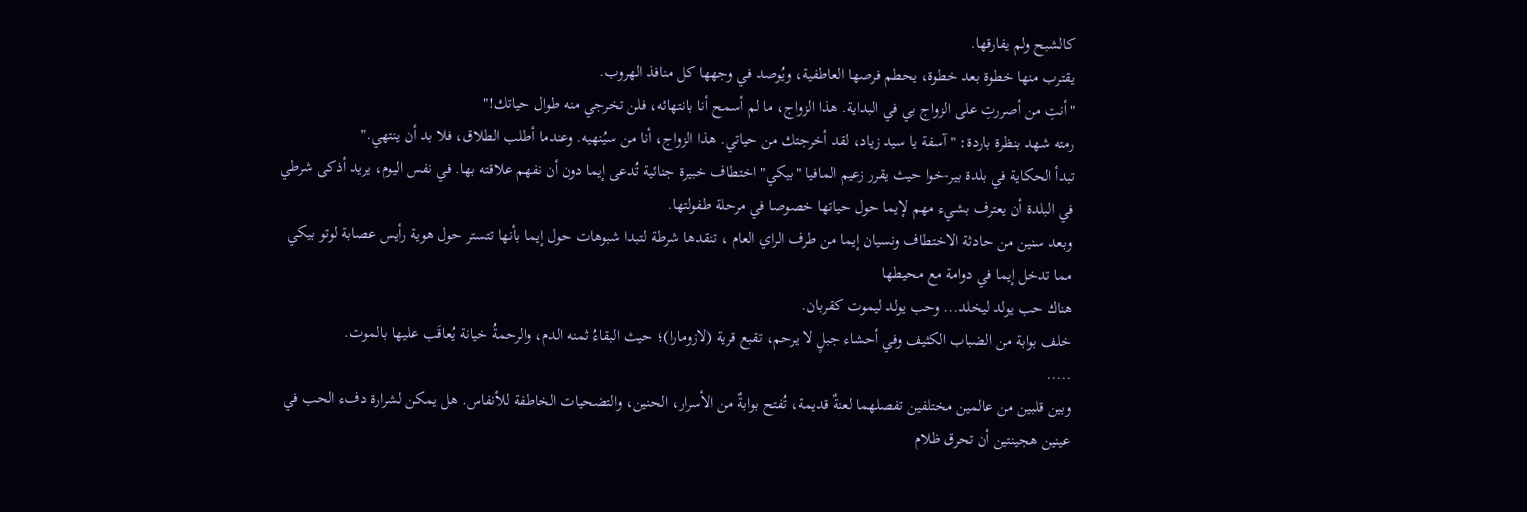كالشبح ولم يفارقها.
يقترب منها خطوة بعد خطوة، يحطم فرصها العاطفية، ويُوصد في وجهها كل منافذ الهروب.
"أنتِ من أصررتِ على الزواج بي في البداية. هذا الزواج، ما لم أسمح أنا بانتهائه، فلن تخرجي منه طوال حياتك!"
رمته شهد بنظرة باردة: "آسفة يا سيد زياد، لقد أخرجتك من حياتي. هذا الزواج، أنا من سيُنهيه. وعندما أطلب الطلاق، فلا بد أن ينتهي."
تبدأ الحكاية في بلدة بير-خوا حيث يقرر زعيم المافيا "بيكي" اختطاف خبيرة جنائية تُدعى إيما دون أن نفهم علاقته بها. في نفس اليوم، يريد أذكى شرطي في البلدة أن يعترف بشيء مهم لإيما حول حياتها خصوصا في مرحلة طفولتها.
وبعد سنين من حادثة الاختطاف ونسيان إيما من طرف الراي العام ، تنقدها شرطة لتبدا شبوهات حول إيما بأنها تتستر حول هوية رأيس عصابة لوتو بيكي مما تدخل إيما في دوامة مع محيطها
هناك حب يولد ليخلد... وحب يولد ليموت كقربان.
خلف بوابة من الضباب الكثيف وفي أحشاء جبلٍ لا يرحم، تقبع قرية (لازومارا)؛ حيث البقاءُ ثمنه الدم، والرحمةُ خيانة يُعاقَب عليها بالموت.
.....
وبين قلبين من عالمين مختلفين تفصلهما لعنةٌ قديمة، تُفتح بوابةٌ من الأسرار، الحنين، والتضحيات الخاطفة للأنفاس. هل يمكن لشرارة دفء الحب في عينين هجينتين أن تحرق ظلام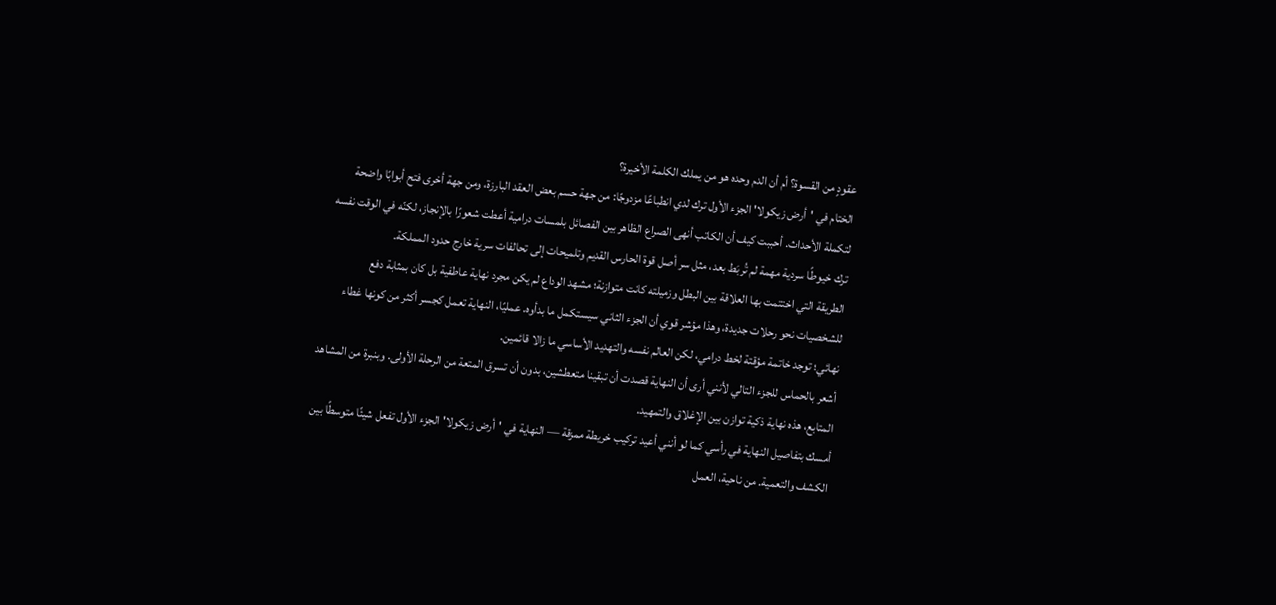عقودٍ من القسوة؟ أم أن الدم وحده هو من يملك الكلمة الأخيرة؟
الختام في 'أرض زيكولا' الجزء الأول ترك لدي انطباعًا مزدوجًا: من جهة حسم بعض العقد البارزة، ومن جهة أخرى فتح أبوابًا واضحة لتكملة الأحداث. أحببت كيف أن الكاتب أنهى الصراع الظاهر بين الفصائل بلمسات درامية أعطت شعورًا بالإنجاز، لكنّه في الوقت نفسه ترك خيوطًا سردية مهمة لم تُربَط بعد، مثل سر أصل قوة الحارس القديم وتلميحات إلى تحالفات سرية خارج حدود المملكة.
الطريقة التي اختتمت بها العلاقة بين البطل وزميلته كانت متوازنة؛ مشهد الوداع لم يكن مجرد نهاية عاطفية بل كان بمثابة دفع للشخصيات نحو رحلات جديدة، وهذا مؤشر قوي أن الجزء الثاني سيستكمل ما بدأوه. عمليًا، النهاية تعمل كجسر أكثر من كونها غطاء نهائي؛ توجد خاتمة مؤقتة لخط درامي، لكن العالم نفسه والتهديد الأساسي ما زالا قائمين.
أشعر بالحماس للجزء التالي لأنني أرى أن النهاية قصدت أن تبقينا متعطشين، بدون أن تسرق المتعة من الرحلة الأولى. وبنبرة من المشاهد المتابع، هذه نهاية ذكية توازن بين الإغلاق والتمهيد.
أمسك بتفاصيل النهاية في رأسي كما لو أنني أعيد تركيب خريطة ممزقة — النهاية في 'أرض زيكولا' الجزء الأول تفعل شيئًا متوسطًا بين الكشف والتعمية. من ناحية، العمل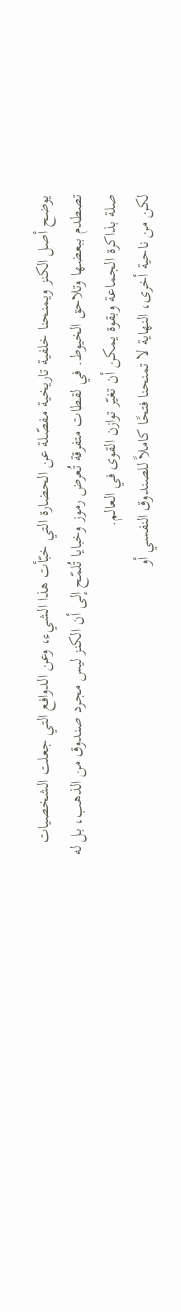يوضح أصل الكنز ويمنحنا خلفية تاريخية مفصّلة عن الحضارة التي خبّأت هذا الشيء، وعن الدوافع التي جعلت الشخصيات تصطدم ببعضها وتلاحق الخيوط. في لقطات متفرقة تُعرض رموز وخبايا تُلمّح إلى أن الكنز ليس مجرد صندوق من الذهب، بل له صلة بذاكرة الجماعة وبقوة يمكن أن تغيّر توازن القوى في العالم.
لكن من ناحية أخرى، النهاية لا تمنحنا فتحًا كاملاً للصندوق النفسي أو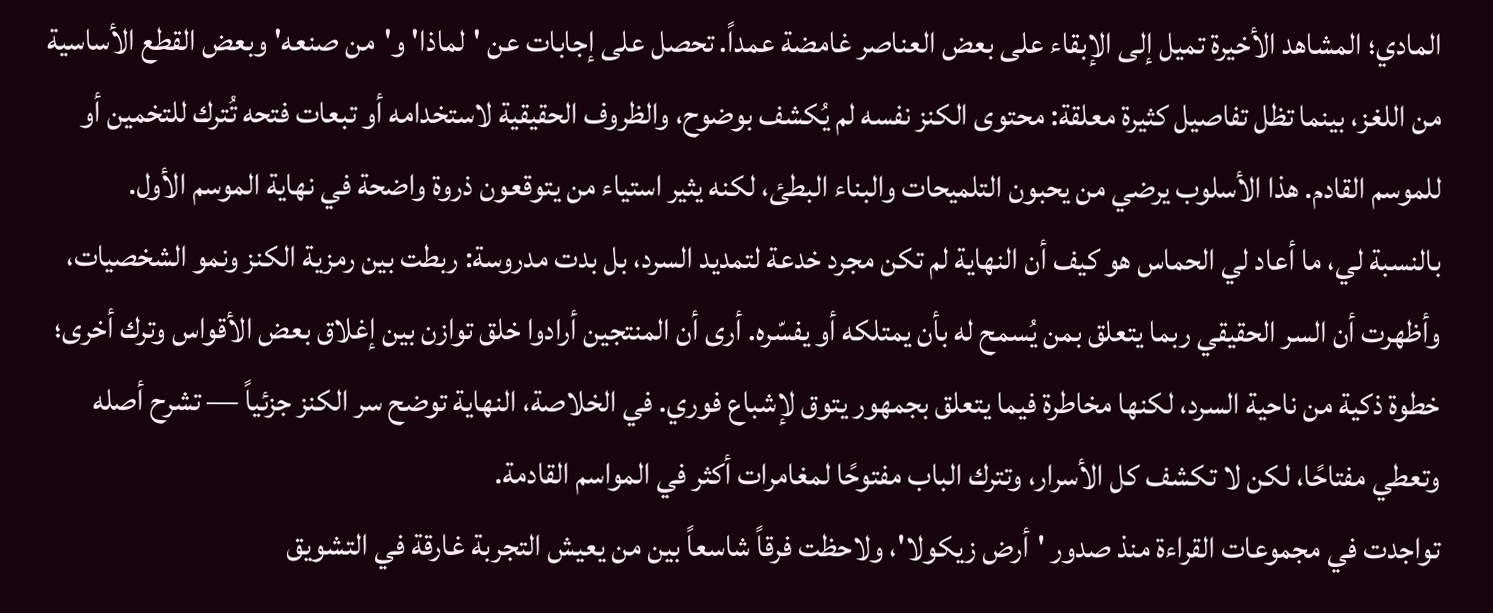المادي؛ المشاهد الأخيرة تميل إلى الإبقاء على بعض العناصر غامضة عمداً. تحصل على إجابات عن 'لماذا' و'من صنعه' وبعض القطع الأساسية من اللغز، بينما تظل تفاصيل كثيرة معلقة: محتوى الكنز نفسه لم يُكشف بوضوح، والظروف الحقيقية لاستخدامه أو تبعات فتحه تُترك للتخمين أو للموسم القادم. هذا الأسلوب يرضي من يحبون التلميحات والبناء البطئ، لكنه يثير استياء من يتوقعون ذروة واضحة في نهاية الموسم الأول.
بالنسبة لي، ما أعاد لي الحماس هو كيف أن النهاية لم تكن مجرد خدعة لتمديد السرد، بل بدت مدروسة: ربطت بين رمزية الكنز ونمو الشخصيات، وأظهرت أن السر الحقيقي ربما يتعلق بمن يُسمح له بأن يمتلكه أو يفسّره. أرى أن المنتجين أرادوا خلق توازن بين إغلاق بعض الأقواس وترك أخرى؛ خطوة ذكية من ناحية السرد، لكنها مخاطرة فيما يتعلق بجمهور يتوق لإشباع فوري. في الخلاصة، النهاية توضح سر الكنز جزئياً — تشرح أصله وتعطي مفتاحًا، لكن لا تكشف كل الأسرار، وتترك الباب مفتوحًا لمغامرات أكثر في المواسم القادمة.
تواجدت في مجموعات القراءة منذ صدور 'أرض زيكولا'، ولاحظت فرقاً شاسعاً بين من يعيش التجربة غارقة في التشويق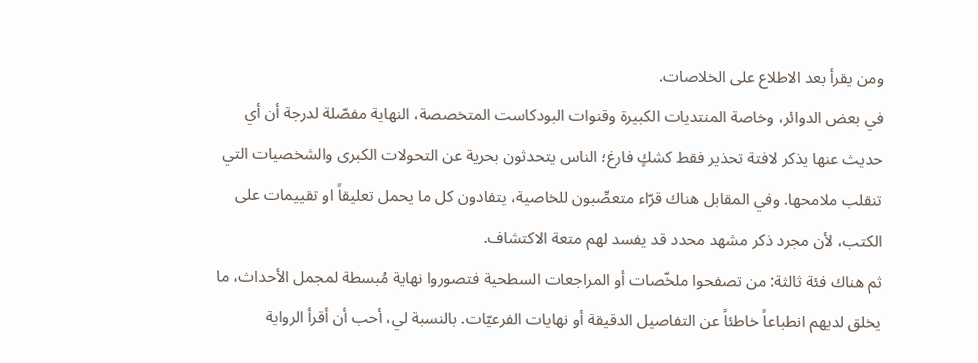ومن يقرأ بعد الاطلاع على الخلاصات.
في بعض الدوائر، وخاصة المنتديات الكبيرة وقنوات البودكاست المتخصصة، النهاية مفصّلة لدرجة أن أي حديث عنها يذكر لافتة تحذير فقط كشكٍ فارغ؛ الناس يتحدثون بحرية عن التحولات الكبرى والشخصيات التي تنقلب ملامحها. وفي المقابل هناك قرّاء متعصِّبون للخاصية، يتفادون كل ما يحمل تعليقاً او تقييمات على الكتب، لأن مجرد ذكر مشهد محدد قد يفسد لهم متعة الاكتشاف.
ثم هناك فئة ثالثة: من تصفحوا ملخّصات أو المراجعات السطحية فتصوروا نهاية مُبسطة لمجمل الأحداث، ما يخلق لديهم انطباعاً خاطئاً عن التفاصيل الدقيقة أو نهايات الفرعيّات. بالنسبة لي، أحب أن أقرأ الرواية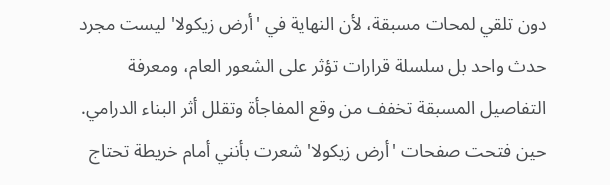دون تلقي لمحات مسبقة، لأن النهاية في 'أرض زيكولا' ليست مجرد حدث واحد بل سلسلة قرارات تؤثر على الشعور العام، ومعرفة التفاصيل المسبقة تخفف من وقع المفاجأة وتقلل أثر البناء الدرامي.
حين فتحت صفحات 'أرض زيكولا' شعرت بأنني أمام خريطة تحتاج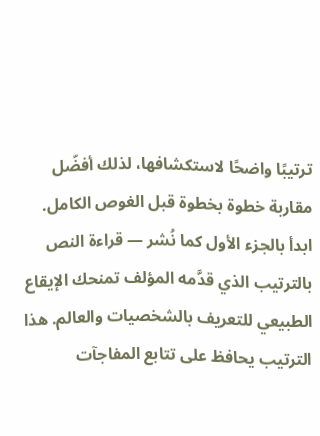ترتيبًا واضحًا لاستكشافها، لذلك أفضّل مقاربة خطوة بخطوة قبل الغوص الكامل.
ابدأ بالجزء الأول كما نُشر — قراءة النص بالترتيب الذي قدَّمه المؤلف تمنحك الإيقاع الطبيعي للتعريف بالشخصيات والعالم. هذا الترتيب يحافظ على تتابع المفاجآت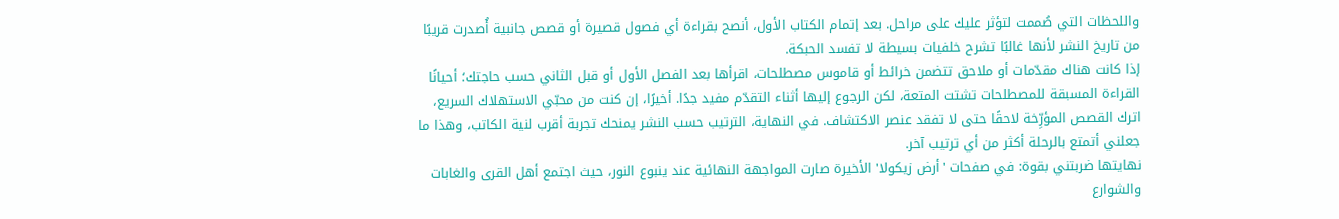واللحظات التي صُممت لتؤثر عليك على مراحل. بعد إتمام الكتاب الأول، أنصح بقراءة أي فصول قصيرة أو قصص جانبية أُصدرت قريبًا من تاريخ النشر لأنها غالبًا تشرح خلفيات بسيطة لا تفسد الحبكة.
إذا كانت هناك مقدّمات أو ملاحق تتضمن خرائط أو قاموس مصطلحات، اقرأها بعد الفصل الأول أو قبل الثاني حسب حاجتك؛ أحيانًا القراءة المسبقة للمصطلحات تشتت المتعة، لكن الرجوع إليها أثناء التقدّم مفيد جدًا. أخيرًا، إن كنت من محبّي الاستهلاك السريع، اترك القصص المؤرِّخة لاحقًا حتى لا تفقد عنصر الاكتشاف. في النهاية، الترتيب حسب النشر يمنحك تجربة أقرب لنية الكاتب، وهذا ما جعلني أتمتع بالرحلة أكثر من أي ترتيب آخر.
نهايتها ضربتني بقوة: في صفحات 'أرض زيكولا' الأخيرة صارت المواجهة النهائية عند ينبوع النور، حيث اجتمع أهل القرى والغابات والشوارع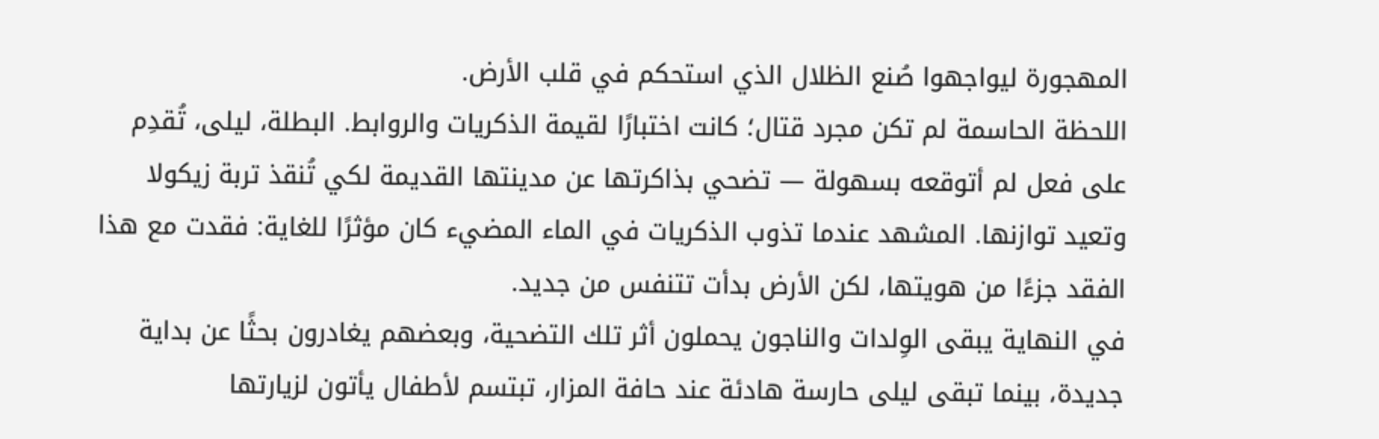المهجورة ليواجهوا صُنع الظلال الذي استحكم في قلب الأرض.
اللحظة الحاسمة لم تكن مجرد قتال؛ كانت اختبارًا لقيمة الذكريات والروابط. البطلة، ليلى، تُقدِم على فعل لم أتوقعه بسهولة — تضحي بذاكرتها عن مدينتها القديمة لكي تُنقذ تربة زيكولا وتعيد توازنها. المشهد عندما تذوب الذكريات في الماء المضيء كان مؤثرًا للغاية: فقدت مع هذا الفقد جزءًا من هويتها، لكن الأرض بدأت تتنفس من جديد.
في النهاية يبقى الوِلدات والناجون يحملون أثر تلك التضحية، وبعضهم يغادرون بحثًا عن بداية جديدة، بينما تبقى ليلى حارسة هادئة عند حافة المزار، تبتسم لأطفال يأتون لزيارتها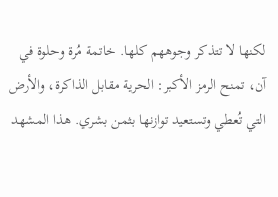لكنها لا تتذكر وجوههم كلها. خاتمة مُرة وحلوة في آن، تمنح الرمز الأكبر: الحرية مقابل الذاكرة، والأرض التي تُعطي وتستعيد توازنها بثمن بشري. هذا المشهد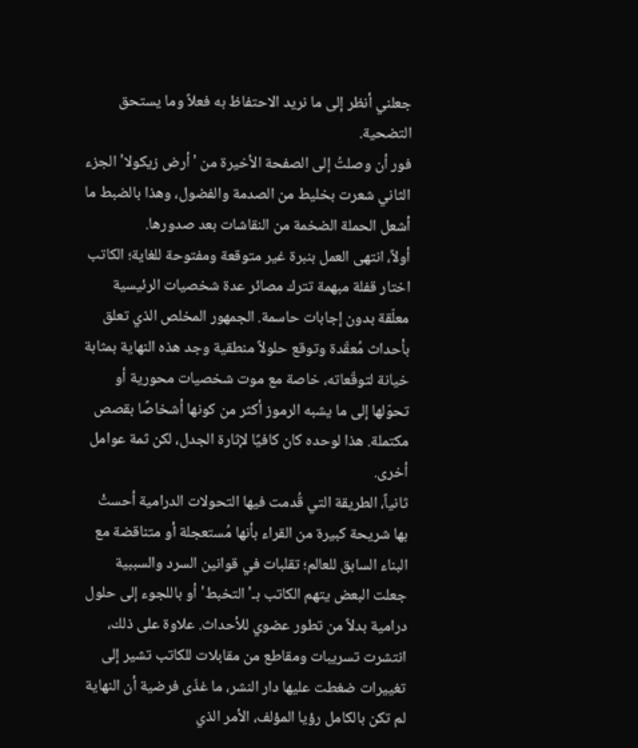جعلني أنظر إلى ما نريد الاحتفاظ به فعلاً وما يستحق التضحية.
فور أن وصلتُ إلى الصفحة الأخيرة من 'أرض زيكولا' الجزء الثاني شعرت بخليط من الصدمة والفضول، وهذا بالضبط ما أشعل الحملة الضخمة من النقاشات بعد صدورها.
أولاً، انتهى العمل بنبرة غير متوقعة ومفتوحة للغاية؛ الكاتب اختار قفلة مبهمة تترك مصائر عدة شخصيات الرئيسية معلّقة بدون إجابات حاسمة. الجمهور المخلص الذي تعلق بأحداث مُعقّدة وتوقع حلولاً منطقية وجد هذه النهاية بمثابة خيانة لتوقّعاته، خاصة مع موت شخصيات محورية أو تحوّلها إلى ما يشبه الرموز أكثر من كونها أشخاصًا بقصص مكتملة. هذا لوحده كان كافيًا لإثارة الجدل، لكن ثمة عوامل أخرى.
ثانياً، الطريقة التي قُدمت فيها التحولات الدرامية أحستْ بها شريحة كبيرة من القراء بأنها مُستعجلة أو متناقضة مع البناء السابق للعالم؛ تقلبات في قوانين السرد والسببية جعلت البعض يتهم الكاتب بـ'التخبط' أو باللجوء إلى حلول درامية بدلاً من تطور عضوي للأحداث. علاوة على ذلك، انتشرت تسريبات ومقاطع من مقابلات للكاتب تشير إلى تغييرات ضغطت عليها دار النشر، ما غذّى فرضية أن النهاية لم تكن بالكامل رؤيا المؤلف، الأمر الذي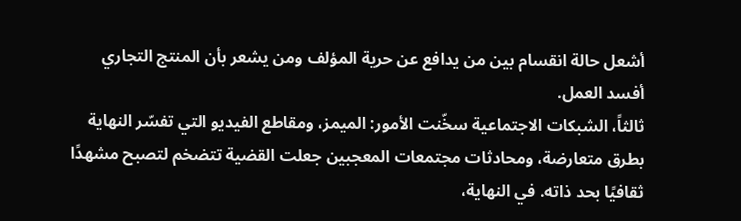أشعل حالة انقسام بين من يدافع عن حرية المؤلف ومن يشعر بأن المنتج التجاري أفسد العمل.
ثالثاً، الشبكات الاجتماعية سخّنت الأمور: الميمز، ومقاطع الفيديو التي تفسّر النهاية بطرق متعارضة، ومحادثات مجتمعات المعجبين جعلت القضية تتضخم لتصبح مشهدًا ثقافيًا بحد ذاته. في النهاية،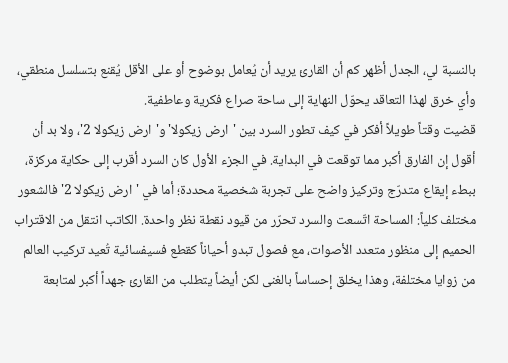بالنسبة لي، الجدل أظهر كم أن القارئ يريد أن يُعامل بوضوح أو على الأقل يُقنع بتسلسل منطقي، وأي خرق لهذا التعاقد يحوّل النهاية إلى ساحة صراع فكرية وعاطفية.
قضيت وقتاً طويلاً أفكر في كيف تطور السرد بين 'ارض زيكولا' و'ارض زيكولا 2'، ولا بد أن أقول إن الفارق أكبر مما توقعت في البداية. في الجزء الأول كان السرد أقرب إلى حكاية مركزة، ببطء إيقاع متدرّج وتركيز واضح على تجربة شخصية محددة؛ أما في 'ارض زيكولا 2' فالشعور مختلف كلياً: المساحة اتّسعت والسرد تحرّر من قيود نقطة نظر واحدة. الكاتب انتقل من الاقتراب الحميم إلى منظور متعدد الأصوات، مع فصول تبدو أحياناً كقطع فسيفسائية تُعيد تركيب العالم من زوايا مختلفة، وهذا يخلق إحساساً بالغنى لكن أيضاً يتطلب من القارئ جهداً أكبر لمتابعة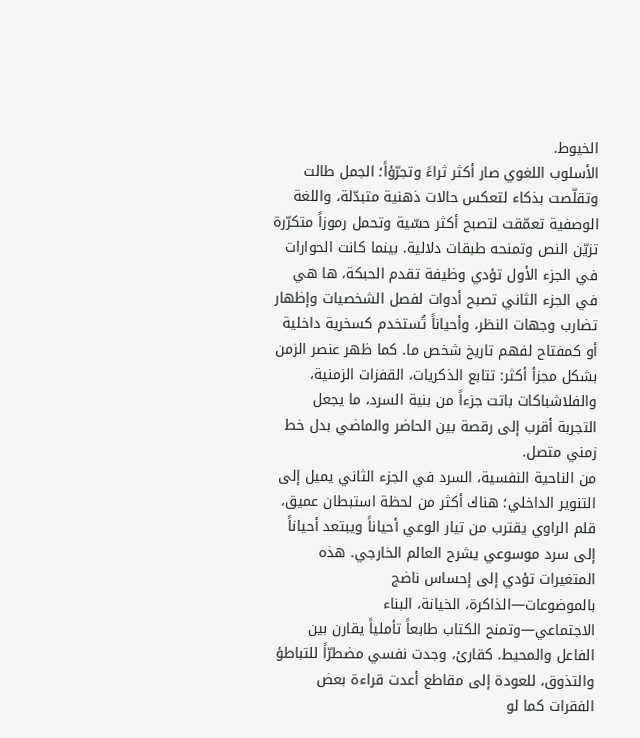الخيوط.
الأسلوب اللغوي صار أكثر ثراءً وتجرّؤاً؛ الجمل طالت وتقلّصت بذكاء لتعكس حالات ذهنية متبدّلة، واللغة الوصفية تعمّقت لتصبح أكثر حسّية وتحمل رموزاً متكرّرة تزيّن النص وتمنحه طبقات دلالية. بينما كانت الحوارات في الجزء الأول تؤدي وظيفة تقدم الحبكة، ها هي في الجزء الثاني تصبح أدوات لفصل الشخصيات وإظهار تضارب وجهات النظر، وأحياناً تُستخدم كسخرية داخلية أو كمفتاح لفهم تاريخ شخص ما. كما ظهر عنصر الزمن بشكل مجزأ أكثر: تتابع الذكريات، القفزات الزمنية، والفلاشباكات باتت جزءاً من بنية السرد، ما يجعل التجربة أقرب إلى رقصة بين الحاضر والماضي بدل خط زمني متصل.
من الناحية النفسية، السرد في الجزء الثاني يميل إلى التنوير الداخلي؛ هناك أكثر من لحظة استبطان عميق، قلم الراوي يقترب من تيار الوعي أحياناً ويبتعد أحياناً إلى سرد موسوعي يشرح العالم الخارجي. هذه المتغيرات تؤدي إلى إحساس ناضج بالموضوعات—الذاكرة، الخيانة، البناء الاجتماعي—وتمنح الكتاب طابعاً تأملياً يقارن بين الفاعل والمحيط. كقارئ، وجدت نفسي مضطرّاً للتباطؤ والتذوق، للعودة إلى مقاطع أعدت قراءة بعض الفقرات كما لو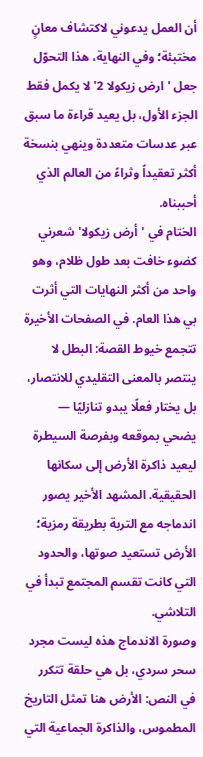أن العمل يدعوني لاكتشاف معانٍ مختبئة؛ وفي النهاية، هذا التحوّل جعل 'ارض زيكولا 2' لا يكمل فقط الجزء الأول، بل يعيد قراءة ما سبق عبر عدسات متعددة وينهي بنسخة أكثر تعقيداً وثراءً من العالم الذي أحببناه.
الختام في 'أرض زيكولا' شعرني كضوء خافت بعد طول ظلام، وهو واحد من أكثر النهايات التي أثرت بي هذا العام. في الصفحات الأخيرة تتجمع خيوط القصة: البطل لا ينتصر بالمعنى التقليدي للانتصار، بل يختار فعلًا يبدو تنازليًا — يضحي بموقعه وبفرصة السيطرة ليعيد ذاكرة الأرض إلى سكانها الحقيقية. المشهد الأخير يصور اندماجه مع التربة بطريقة رمزية؛ الأرض تستعيد صوتها، والحدود التي كانت تقسم المجتمع تبدأ في التلاشي.
وصورة الاندماج هذه ليست مجرد سحر سردي، بل هي حلقة تتكرر في النص: الأرض هنا تمثل التاريخ المطموس، والذاكرة الجماعية التي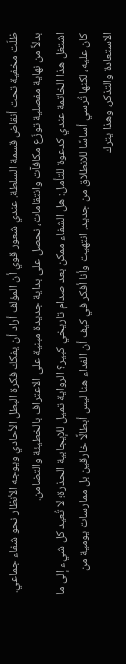ظلّت مخفية تحت أنقاض قسمة السلطة. عندي شعور قوي أن المؤلف أراد أن يفكك فكرة البطل الأحادي ويوجه الأنظار نحو شفاء جماعي. بدلاً من نهاية مفصلية توزّع مكافآت وانتقامات، نحصل على بداية جديدة مبنية على الاعتراف بالخطيئة والتضامن.
اشتغل هذا الخاتمة عندي كدعوة للتأمل: هل الشفاء ممكن بعد صدام تاريخي كبير؟ الرواية تميل للإيجابية الحذرة؛ لا تُعيد كل شيء إلى ما كان عليه، لكنها تُرسي أساسًا للانطلاق من جديد. انتهيت وأنا أفكر في كيف أن الفداء هنا ليس أبطالًا خارقين بل ممارسات يومية من الاستعادة والتذكر، وهذا يترك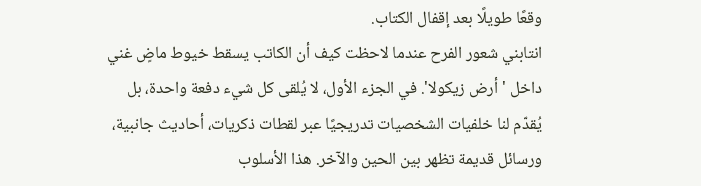وقعًا طويلًا بعد إقفال الكتاب.
انتابني شعور الفرح عندما لاحظت كيف أن الكاتب يسقط خيوط ماضٍ غني داخل 'أرض زيكولا'. في الجزء الأول، لا يُلقى كل شيء دفعة واحدة، بل يُقدّم لنا خلفيات الشخصيات تدريجيًا عبر لقطات ذكريات، أحاديث جانبية، ورسائل قديمة تظهر بين الحين والآخر. هذا الأسلوب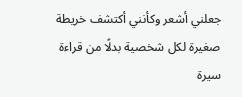جعلني أشعر وكأنني أكتشف خريطة صغيرة لكل شخصية بدلًا من قراءة سيرة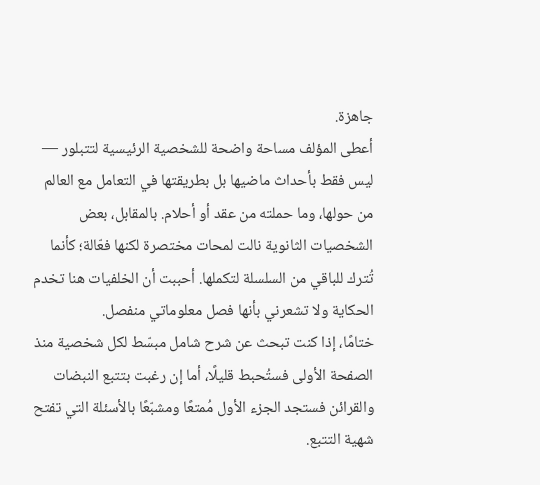جاهزة.
أعطى المؤلف مساحة واضحة للشخصية الرئيسية لتتبلور — ليس فقط بأحداث ماضيها بل بطريقتها في التعامل مع العالم من حولها، وما حملته من عقد أو أحلام. بالمقابل، بعض الشخصيات الثانوية نالت لمحات مختصرة لكنها فعّالة؛ كأنما تُترك للباقي من السلسلة لتكملها. أحببت أن الخلفيات هنا تخدم الحكاية ولا تشعرني بأنها فصل معلوماتي منفصل.
ختامًا، إذا كنت تبحث عن شرح شامل مبسّط لكل شخصية منذ الصفحة الأولى فستُحبط قليلًا، أما إن رغبت بتتبع النبضات والقرائن فستجد الجزء الأول مُمتعًا ومشبّعًا بالأسئلة التي تفتح شهية التتبع.